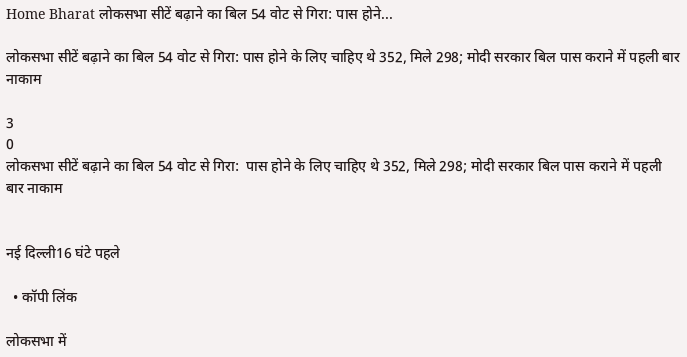Home Bharat लोकसभा सीटें बढ़ाने का बिल 54 वोट से गिरा: पास होने...

लोकसभा सीटें बढ़ाने का बिल 54 वोट से गिरा: पास होने के लिए चाहिए थे 352, मिले 298; मोदी सरकार बिल पास कराने में पहली बार नाकाम

3
0
लोकसभा सीटें बढ़ाने का बिल 54 वोट से गिरा:  पास होने के लिए चाहिए थे 352, मिले 298; मोदी सरकार बिल पास कराने में पहली बार नाकाम


नई दिल्ली16 घंटे पहले

  • कॉपी लिंक

लोकसभा में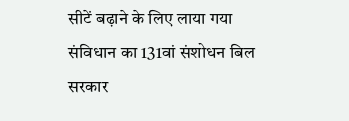सीटें बढ़ाने के लिए लाया गया संविधान का 131वां संशोधन बिल सरकार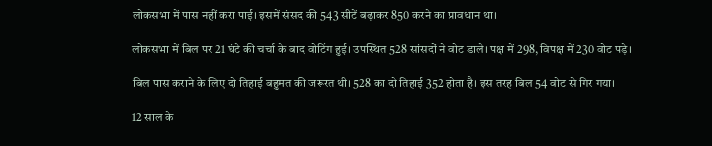लोकसभा में पास नहीं करा पाई। इसमें संसद की 543 सीटें बढ़ाकर 850 करने का प्रावधान था।

लोकसभा में बिल पर 21 घंटे की चर्चा के बाद वोटिंग हुई। उपस्थित 528 सांसदों ने वोट डाले। पक्ष में 298, विपक्ष में 230 वोट पड़े।

बिल पास कराने के लिए दो तिहाई बहुमत की जरूरत थी। 528 का दो तिहाई 352 होता है। इस तरह बिल 54 वोट से गिर गया।

12 साल के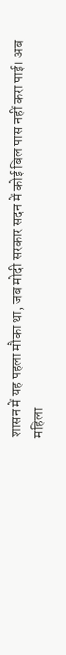शासन में यह पहला मौका था, जब मोदी सरकार सदन में कोई बिल पास नहीं करा पाई। अब महिला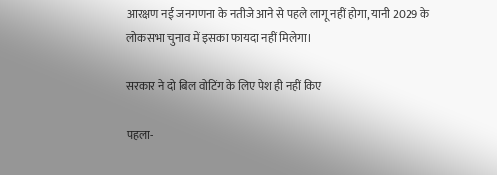आरक्षण नई जनगणना के नतीजे आने से पहले लागू नहीं होगा, यानी 2029 के लोकसभा चुनाव में इसका फायदा नहीं मिलेगा।

सरकार ने दो बिल वोटिंग के लिए पेश ही नहीं किए

पहला-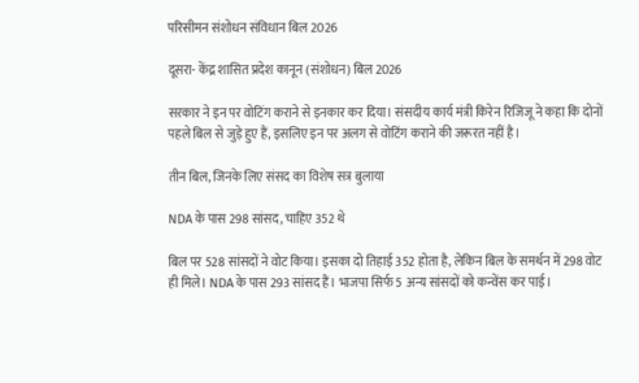परिसीमन संशोधन संविधान बिल 2026

दूसरा- केंद्र शासित प्रदेश कानून (संशोधन) बिल 2026

सरकार ने इन पर वोटिंग कराने से इनकार कर दिया। संसदीय कार्य मंत्री किरेन रिजिजू ने कहा कि दोनों पहले बिल से जुड़े हुए हैं, इसलिए इन पर अलग से वोटिंग कराने की जरूरत नहीं है।

तीन बिल, जिनके लिए संसद का विशेष सत्र बुलाया

NDA के पास 298 सांसद, चाहिए 352 थे

बिल पर 528 सांसदों ने वोट किया। इसका दो तिहाई 352 होता है, लेकिन बिल के समर्थन में 298 वोट ही मिले। NDA के पास 293 सांसद हैं। भाजपा सिर्फ 5 अन्य सांसदों को कन्वेंस कर पाई।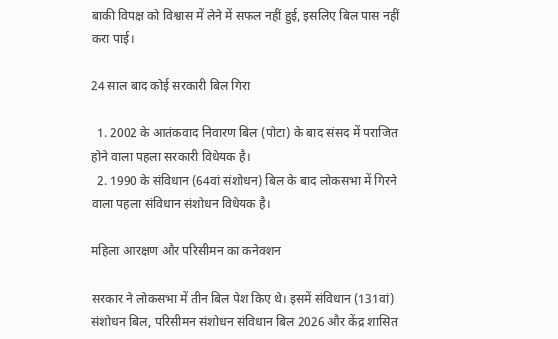बाकी विपक्ष को विश्वास में लेने में सफल नहीं हुई, इसलिए बिल पास नहीं करा पाई।

24 साल बाद कोई सरकारी बिल गिरा

  1. 2002 के आतंकवाद निवारण बिल (पोटा) के बाद संसद में पराजित होने वाला पहला सरकारी विधेयक है।
  2. 1990 के संविधान (64वां संशोधन) बिल के बाद लोकसभा में गिरने वाला पहला संविधान संशोधन विधेयक है।

महिला आरक्षण और परिसीमन का कनेक्शन

सरकार ने लोकसभा में तीन बिल पेश किए थे। इसमें संविधान (131वां) संशोधन बिल, परिसीमन संशोधन संविधान बिल 2026 और केंद्र शासित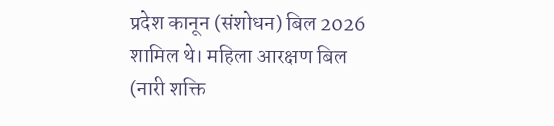प्रदेश कानून (संशोधन) बिल 2026 शामिल थे। महिला आरक्षण बिल (नारी शक्ति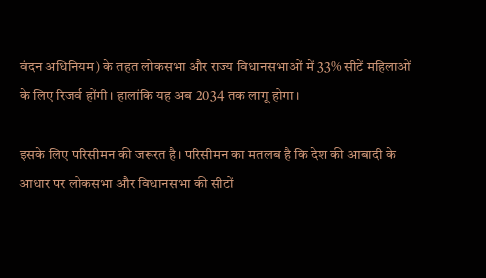वंदन अधिनियम) के तहत लोकसभा और राज्य विधानसभाओं में 33% सीटें महिलाओं के लिए रिजर्व होंगी। हालांकि यह अब 2034 तक लागू होगा।

इसके लिए परिसीमन की जरूरत है। परिसीमन का मतलब है कि देश की आबादी के आधार पर लोकसभा और विधानसभा की सीटों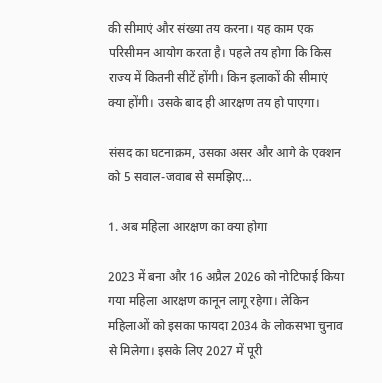की सीमाएं और संख्या तय करना। यह काम एक परिसीमन आयोग करता है। पहले तय होगा कि किस राज्य में कितनी सीटें होंगी। किन इलाकों की सीमाएं क्या होंगी। उसके बाद ही आरक्षण तय हो पाएगा।

संसद का घटनाक्रम, उसका असर और आगे के एक्शन को 5 सवाल-जवाब से समझिए…

1. अब महिला आरक्षण का क्या होगा

2023 में बना और 16 अप्रैल 2026 को नोटिफाई किया गया महिला आरक्षण कानून लागू रहेगा। लेकिन महिलाओं को इसका फायदा 2034 के लोकसभा चुनाव से मिलेगा। इसके लिए 2027 में पूरी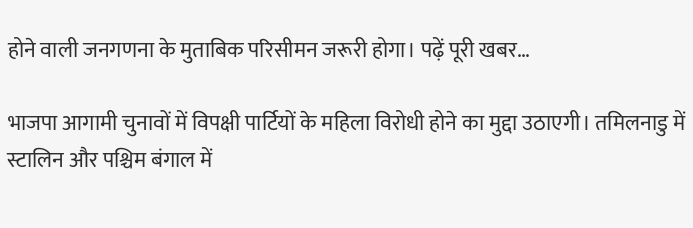होने वाली जनगणना के मुताबिक परिसीमन जरूरी होगा। पढ़ें पूरी खबर…

भाजपा आगामी चुनावों में विपक्षी पार्टियों के महिला विरोधी होने का मुद्दा उठाएगी। तमिलनाडु में स्टालिन और पश्चिम बंगाल में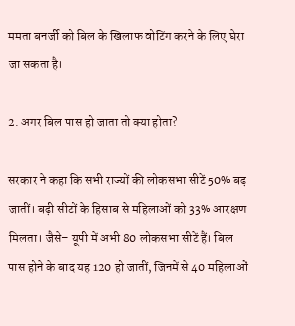ममता बनर्जी को बिल के खिलाफ वोटिंग करने के लिए घेरा जा सकता है।

2. अगर बिल पास हो जाता तो क्या होता?

सरकार ने कहा कि सभी राज्यों की लोकसभा सीटें 50% बढ़ जातीं। बढ़ी सीटों के हिसाब से महिलाओं को 33% आरक्षण मिलता। जैसे– यूपी में अभी 80 लोकसभा सीटें हैं। बिल पास होने के बाद यह 120 हो जातीं, जिनमें से 40 महिलाओं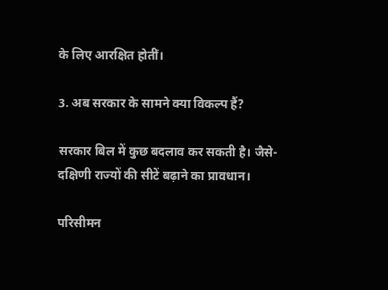के लिए आरक्षित होतीं।

3. अब सरकार के सामने क्या विकल्प हैं?

सरकार बिल में कुछ बदलाव कर सकती है। जैसे- दक्षिणी राज्यों की सीटें बढ़ाने का प्रावधान।

परिसीमन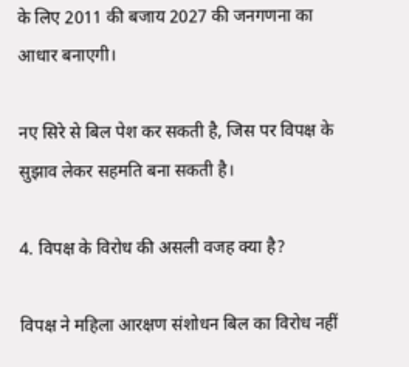के लिए 2011 की बजाय 2027 की जनगणना का आधार बनाएगी।

नए सिरे से बिल पेश कर सकती है, जिस पर विपक्ष के सुझाव लेकर सहमति बना सकती है।

4. विपक्ष के विरोध की असली वजह क्या है?

विपक्ष ने महिला आरक्षण संशोधन बिल का विरोध नहीं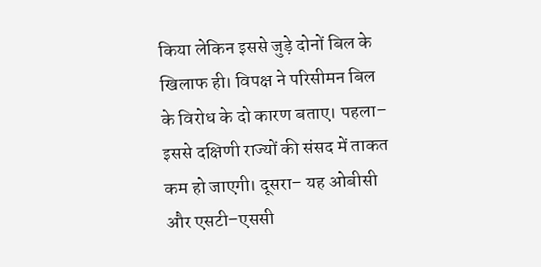किया लेकिन इससे जुड़े दोनों बिल के खिलाफ ही। विपक्ष ने परिसीमन बिल के विरोध के दो कारण बताए। पहला– इससे दक्षिणी राज्यों की संसद में ताकत कम हो जाएगी। दूसरा– यह ओबीसी और एसटी–एससी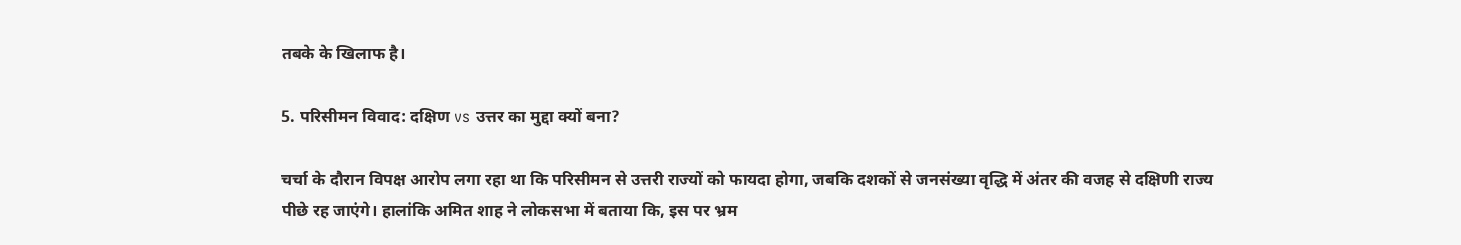तबके के खिलाफ है।

5. परिसीमन विवाद: दक्षिण vs उत्तर का मुद्दा क्यों बना?

चर्चा के दौरान विपक्ष आरोप लगा रहा था कि परिसीमन से उत्तरी राज्यों को फायदा होगा, जबकि दशकों से जनसंख्या वृद्धि में अंतर की वजह से दक्षिणी राज्य पीछे रह जाएंगे। हालांकि अमित शाह ने लोकसभा में बताया कि, इस पर भ्रम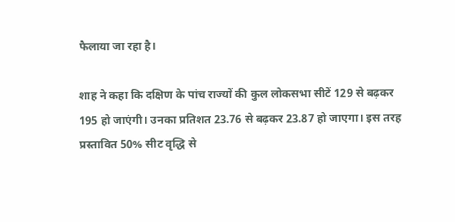फैलाया जा रहा है।

शाह ने कहा कि दक्षिण के पांच राज्यों की कुल लोकसभा सीटें 129 से बढ़कर 195 हो जाएंगी। उनका प्रतिशत 23.76 से बढ़कर 23.87 हो जाएगा। इस तरह प्रस्तावित 50% सीट वृद्धि से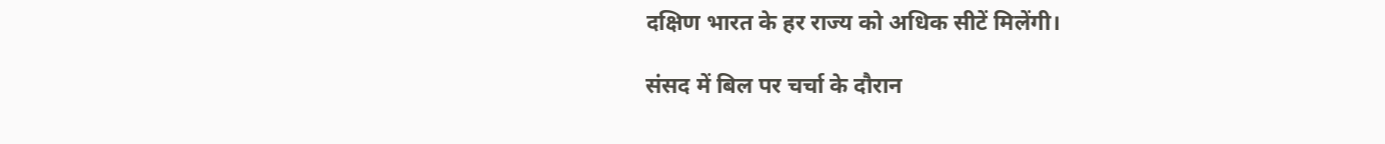दक्षिण भारत के हर राज्य को अधिक सीटें मिलेंगी।

संसद में बिल पर चर्चा के दौरान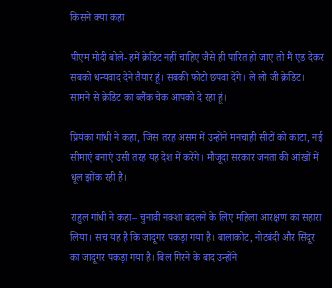किसने क्या कहा

पीएम मोदी बोले- हमें क्रेडिट नहीं चाहिए जैसे ही पारित हो जाए तो मैं एड देकर सबको धन्यवाद देने तैयार हूं। सबकी फोटो छपवा देंगे। ले लो जी क्रेडिट। सामने से क्रेडिट का ब्लैंक चेक आपको दे रहा हूं।

प्रियंका गांधी ने कहा, जिस तरह असम में उन्होंने मनचाही सीटों को काटा, नई सीमाएं बनाएं उसी तरह यह देश में करेंगे। मौजूदा सरकार जनता की आंखों में धूल झोंक रही है।

राहुल गांधी ने कहा– चुनावी नक्शा बदलने के लिए महिला आरक्षण का सहारा लिया। सच यह है कि जादूगर पकड़ा गया है। बालाकोट, नोटबंदी और सिंदूर का जादूगर पकड़ा गया है। बिल गिरने के बाद उन्होंने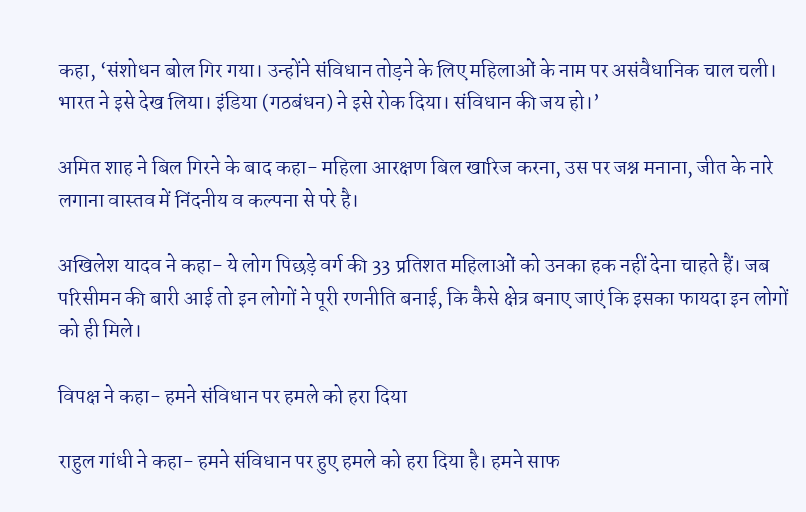कहा, ‘संशोधन बोल गिर गया। उन्होंने संविधान तोड़ने के लिए महिलाओं के नाम पर असंवैधानिक चाल चली। भारत ने इसे देख लिया। इंडिया (गठबंधन) ने इसे रोक दिया। संविधान की जय हो।’

अमित शाह ने बिल गिरने के बाद कहा- महिला आरक्षण बिल खारिज करना, उस पर जश्न मनाना, जीत के नारे लगाना वास्तव में निंदनीय व कल्पना से परे है।

अखिलेश यादव ने कहा- ये लोग पिछड़े वर्ग की 33 प्रतिशत महिलाओं को उनका हक नहीं देना चाहते हैं। जब परिसीमन की बारी आई तो इन लोगों ने पूरी रणनीति बनाई, कि कैसे क्षेत्र बनाए जाएं कि इसका फायदा इन लोगों को ही मिले।

विपक्ष ने कहा- हमने संविधान पर हमले को हरा दिया

राहुल गांधी ने कहा- हमने संविधान पर हुए हमले को हरा दिया है। हमने साफ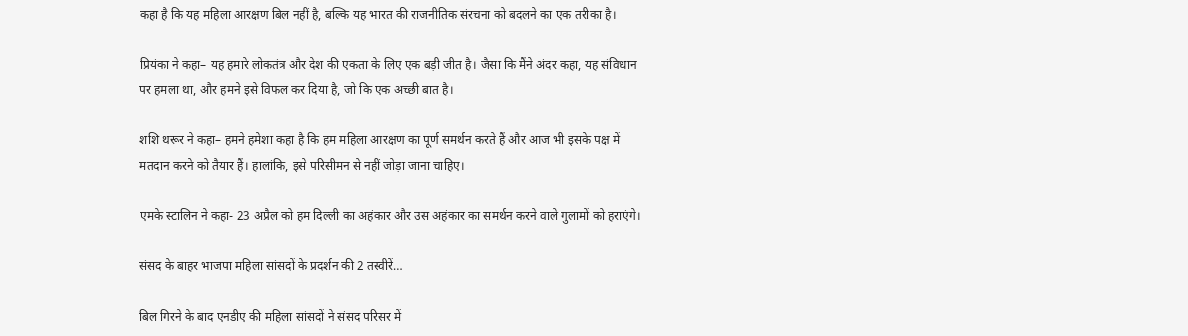कहा है कि यह महिला आरक्षण बिल नहीं है, बल्कि यह भारत की राजनीतिक संरचना को बदलने का एक तरीका है।

प्रियंका ने कहा– यह हमारे लोकतंत्र और देश की एकता के लिए एक बड़ी जीत है। जैसा कि मैंने अंदर कहा, यह संविधान पर हमला था, और हमने इसे विफल कर दिया है, जो कि एक अच्छी बात है।

शशि थरूर ने कहा– हमने हमेशा कहा है कि हम महिला आरक्षण का पूर्ण समर्थन करते हैं और आज भी इसके पक्ष में मतदान करने को तैयार हैं। हालांकि, इसे परिसीमन से नहीं जोड़ा जाना चाहिए।

एमके स्टालिन ने कहा- 23 अप्रैल को हम दिल्ली का अहंकार और उस अहंकार का समर्थन करने वाले गुलामों को हराएंगे।

संसद के बाहर भाजपा महिला सांसदों के प्रदर्शन की 2 तस्वीरें…

बिल गिरने के बाद एनडीए की महिला सांसदों ने संसद परिसर में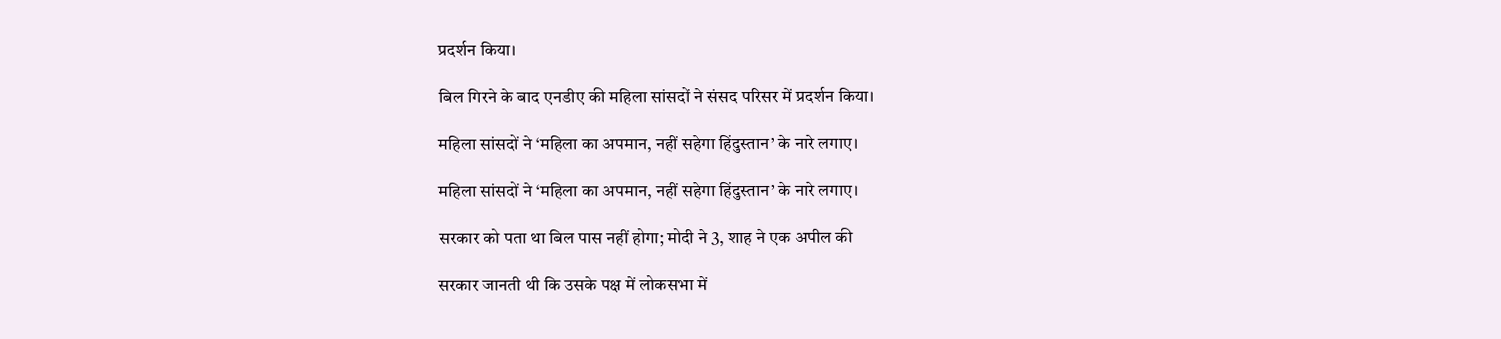प्रदर्शन किया।

बिल गिरने के बाद एनडीए की महिला सांसदों ने संसद परिसर में प्रदर्शन किया।

महिला सांसदों ने ‘महिला का अपमान, नहीं सहेगा हिंदुस्तान’ के नारे लगाए।

महिला सांसदों ने ‘महिला का अपमान, नहीं सहेगा हिंदुस्तान’ के नारे लगाए।

सरकार को पता था बिल पास नहीं होगा; मोदी ने 3, शाह ने एक अपील की

सरकार जानती थी कि उसके पक्ष में लोकसभा में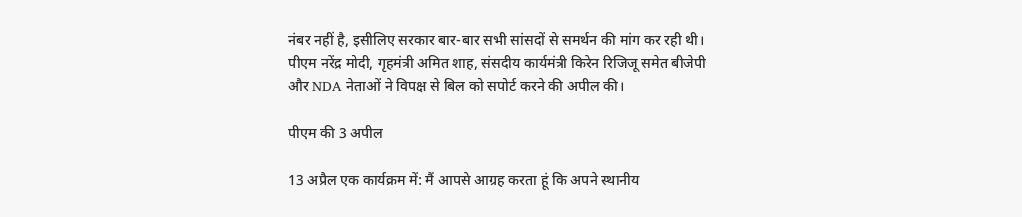नंबर नहीं है, इसीलिए सरकार बार-बार सभी सांसदों से समर्थन की मांग कर रही थी। पीएम नरेंद्र मोदी, गृहमंत्री अमित शाह, संसदीय कार्यमंत्री किरेन रिजिजू समेत बीजेपी और NDA नेताओं ने विपक्ष से बिल को सपोर्ट करने की अपील की।

पीएम की 3 अपील

13 अप्रैल एक कार्यक्रम में: मैं आपसे आग्रह करता हूं कि अपने स्थानीय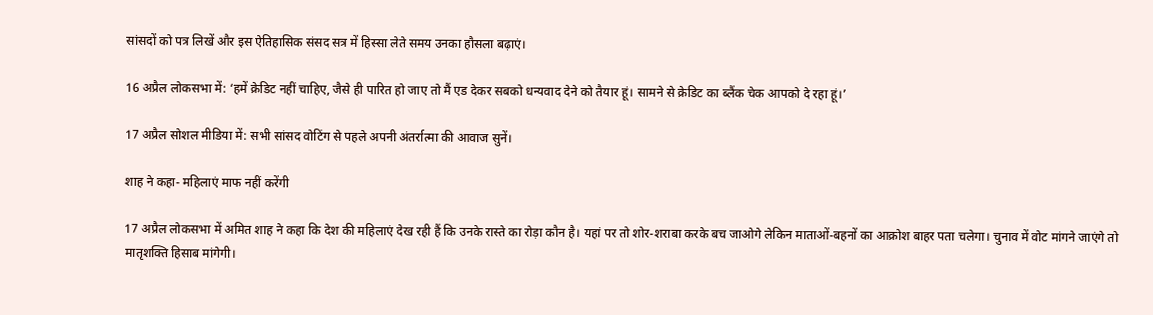सांसदों को पत्र लिखें और इस ऐतिहासिक संसद सत्र में हिस्सा लेते समय उनका हौसला बढ़ाएं।

16 अप्रैल लोकसभा में: ‘हमें क्रेडिट नहीं चाहिए, जैसे ही पारित हो जाए तो मैं एड देकर सबको धन्यवाद देने को तैयार हूं। सामने से क्रेडिट का ब्लैंक चेक आपको दे रहा हूं।’

17 अप्रैल सोशल मीडिया में: सभी सांसद वोटिंग से पहले अपनी अंतर्रात्मा की आवाज सुनें।

शाह ने कहा- महिलाएं माफ नहीं करेंगी

17 अप्रैल लोकसभा में अमित शाह ने कहा कि देश की महिलाएं देख रही हैं कि उनके रास्ते का रोड़ा कौन है। यहां पर तो शोर-शराबा करके बच जाओगे लेकिन माताओं-बहनों का आक्रोश बाहर पता चलेगा। चुनाव में वोट मांगने जाएंगे तो मातृशक्ति हिसाब मांगेगी।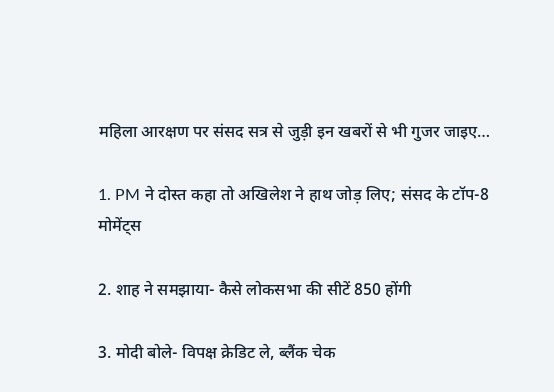महिला आरक्षण पर संसद सत्र से जुड़ी इन खबरों से भी गुजर जाइए…

1. PM ने दोस्त कहा तो अखिलेश ने हाथ जोड़ लिए; संसद के टॉप-8 मोमेंट्स

2. शाह ने समझाया- कैसे लोकसभा की सीटें 850 होंगी

3. मोदी बोले- विपक्ष क्रेडिट ले, ब्लैंक चेक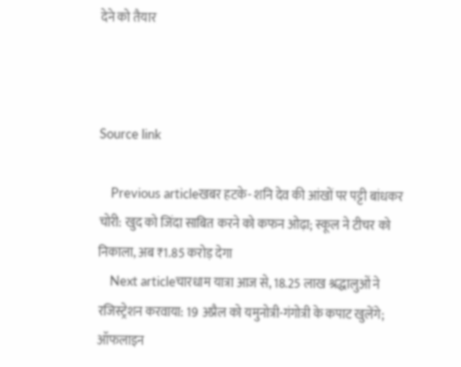देने को तैयार



Source link

    Previous articleखबर हटके- शनि देव की आंखों पर पट्टी बांधकर चोरी: खुद को जिंदा साबित करने को कफन ओढ़ा; स्कूल ने टीचर को निकाला, अब ₹1.85 करोड़ देगा
    Next articleचारधाम यात्रा आज से, 18.25 लाख श्रद्धालुओं ने रजिस्ट्रेशन करवाया: 19 अप्रैल को यमुनोत्री-गंगोत्री के कपाट खुलेंगे; ऑफलाइन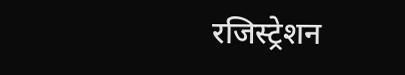रजिस्ट्रेशन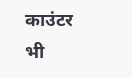काउंटर भी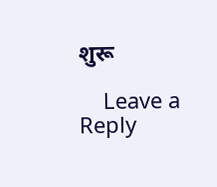शुरू

    Leave a Reply